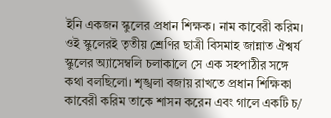ইনি একজন স্কুলের প্রধান শিক্ষক। নাম কাবেরী করিম। ওই স্কুলেরই তৃতীয় শ্রেণির ছাত্রী বিসমাহ জান্নাত ঐশ্বর্য স্কুলের অ্যাসেম্বলি চলাকালে সে এক সহপাঠীর সঙ্গে কথা বলছিলো। শৃঙ্খলা বজায় রাখতে প্রধান শিক্ষিকা কাবেরী করিম তাকে শাসন করেন এবং গালে একটি চ/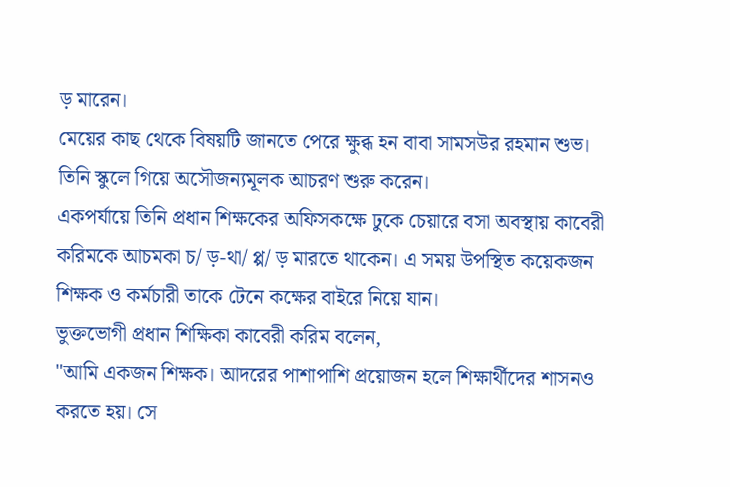ড় মারেন।
মেয়ের কাছ থেকে বিষয়টি জানতে পেরে ক্ষুব্ধ হন বাবা সামসউর রহমান শুভ। তিনি স্কুলে গিয়ে অসৌজন্যমূলক আচরণ শুরু করেন।
একপর্যায়ে তিনি প্রধান শিক্ষকের অফিসকক্ষে ঢুকে চেয়ারে বসা অবস্থায় কাবেরী করিমকে আচমকা চ/ ড়-থা/ প্প/ ড় মারতে থাকেন। এ সময় উপস্থিত কয়েকজন শিক্ষক ও কর্মচারী তাকে টেনে কক্ষের বাইরে নিয়ে যান।
ভুক্তভোগী প্রধান শিক্ষিকা কাবেরী করিম বলেন,
"আমি একজন শিক্ষক। আদরের পাশাপাশি প্রয়োজন হলে শিক্ষার্থীদের শাসনও করতে হয়। সে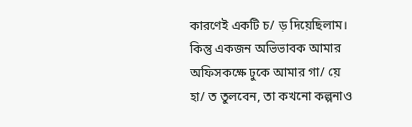কারণেই একটি চ/ ড় দিয়েছিলাম। কিন্তু একজন অভিভাবক আমার অফিসকক্ষে ঢুকে আমার গা/ য়ে হা/ ত তুলবেন, তা কখনো কল্পনাও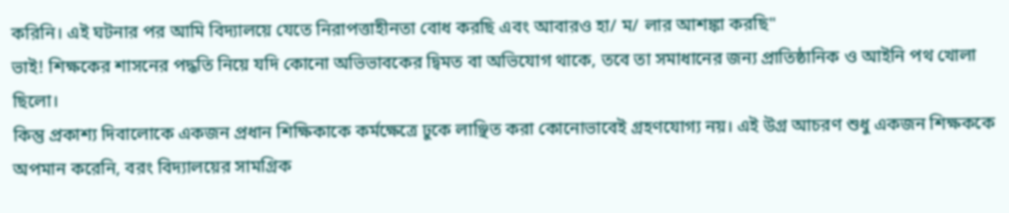করিনি। এই ঘটনার পর আমি বিদ্যালয়ে যেতে নিরাপত্তাহীনতা বোধ করছি এবং আবারও হা/ ম/ লার আশঙ্কা করছি"
ভাই! শিক্ষকের শাসনের পদ্ধতি নিয়ে যদি কোনো অভিভাবকের দ্বিমত বা অভিযোগ থাকে, তবে তা সমাধানের জন্য প্রাতিষ্ঠানিক ও আইনি পথ খোলা ছিলো।
কিন্তু প্রকাশ্য দিবালোকে একজন প্রধান শিক্ষিকাকে কর্মক্ষেত্রে ঢুকে লাঞ্ছিত করা কোনোভাবেই গ্রহণযোগ্য নয়। এই উগ্র আচরণ শুধু একজন শিক্ষককে অপমান করেনি, বরং বিদ্যালয়ের সামগ্রিক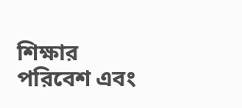শিক্ষার পরিবেশ এবং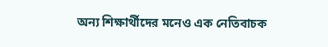অন্য শিক্ষার্থীদের মনেও এক নেতিবাচক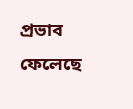প্রভাব ফেলেছে